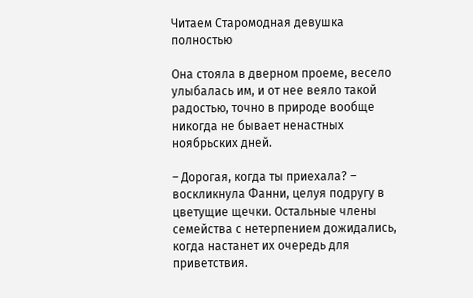Читаем Старомодная девушка полностью

Она стояла в дверном проеме, весело улыбалась им, и от нее веяло такой радостью, точно в природе вообще никогда не бывает ненастных ноябрьских дней.

– Дорогая, когда ты приехала? – воскликнула Фанни, целуя подругу в цветущие щечки. Остальные члены семейства с нетерпением дожидались, когда настанет их очередь для приветствия.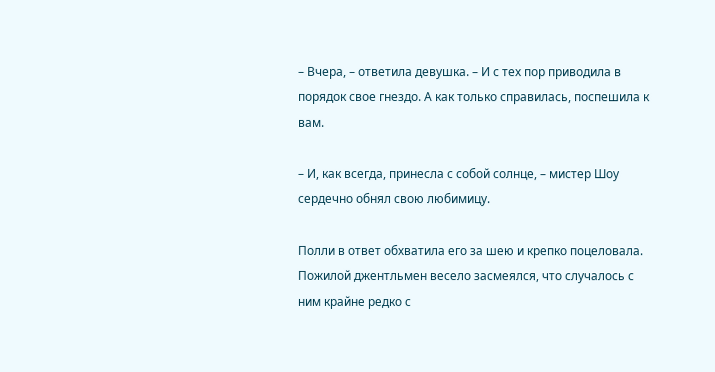– Вчера, – ответила девушка. – И с тех пор приводила в порядок свое гнездо. А как только справилась, поспешила к вам.

– И, как всегда, принесла с собой солнце, – мистер Шоу сердечно обнял свою любимицу.

Полли в ответ обхватила его за шею и крепко поцеловала. Пожилой джентльмен весело засмеялся, что случалось с ним крайне редко с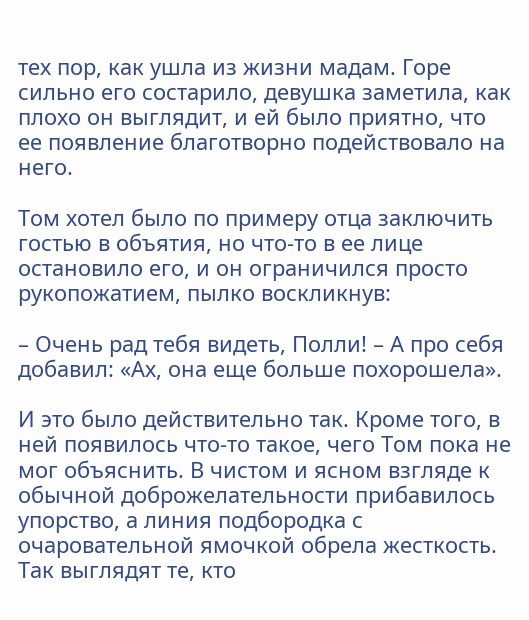тех пор, как ушла из жизни мадам. Горе сильно его состарило, девушка заметила, как плохо он выглядит, и ей было приятно, что ее появление благотворно подействовало на него.

Том хотел было по примеру отца заключить гостью в объятия, но что-то в ее лице остановило его, и он ограничился просто рукопожатием, пылко воскликнув:

– Очень рад тебя видеть, Полли! – А про себя добавил: «Ах, она еще больше похорошела».

И это было действительно так. Кроме того, в ней появилось что-то такое, чего Том пока не мог объяснить. В чистом и ясном взгляде к обычной доброжелательности прибавилось упорство, а линия подбородка с очаровательной ямочкой обрела жесткость. Так выглядят те, кто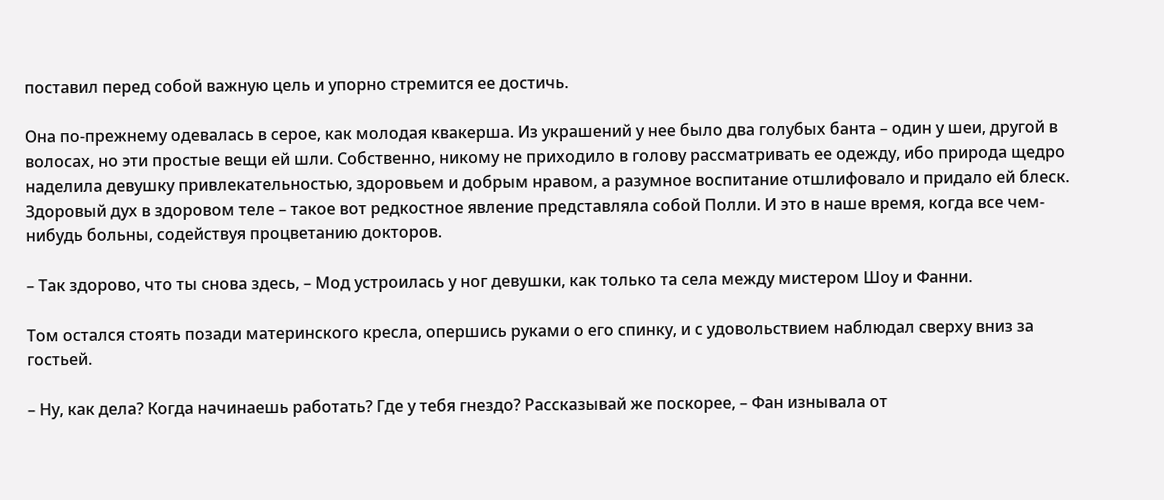поставил перед собой важную цель и упорно стремится ее достичь.

Она по-прежнему одевалась в серое, как молодая квакерша. Из украшений у нее было два голубых банта – один у шеи, другой в волосах, но эти простые вещи ей шли. Собственно, никому не приходило в голову рассматривать ее одежду, ибо природа щедро наделила девушку привлекательностью, здоровьем и добрым нравом, а разумное воспитание отшлифовало и придало ей блеск. Здоровый дух в здоровом теле – такое вот редкостное явление представляла собой Полли. И это в наше время, когда все чем-нибудь больны, содействуя процветанию докторов.

– Так здорово, что ты снова здесь, – Мод устроилась у ног девушки, как только та села между мистером Шоу и Фанни.

Том остался стоять позади материнского кресла, опершись руками о его спинку, и с удовольствием наблюдал сверху вниз за гостьей.

– Ну, как дела? Когда начинаешь работать? Где у тебя гнездо? Рассказывай же поскорее, – Фан изнывала от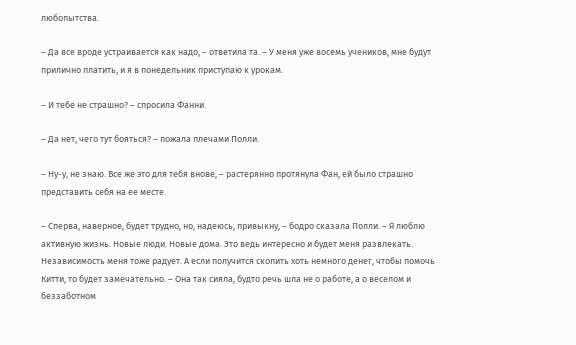любопытства.

– Да все вроде устраивается как надо, – ответила та. – У меня уже восемь учеников, мне будут прилично платить, и я в понедельник приступаю к урокам.

– И тебе не страшно? – спросила Фанни.

– Да нет, чего тут бояться? – пожала плечами Полли.

– Ну-у, не знаю. Все же это для тебя внове, – растерянно протянула Фан, ей было страшно представить себя на ее месте.

– Сперва, наверное, будет трудно, но, надеюсь, привыкну, – бодро сказала Полли. – Я люблю активную жизнь. Новые люди. Новые дома. Это ведь интересно и будет меня развлекать. Независимость меня тоже радует. А если получится скопить хоть немного денег, чтобы помочь Китти, то будет замечательно. – Она так сияла, будто речь шла не о работе, а о веселом и беззаботном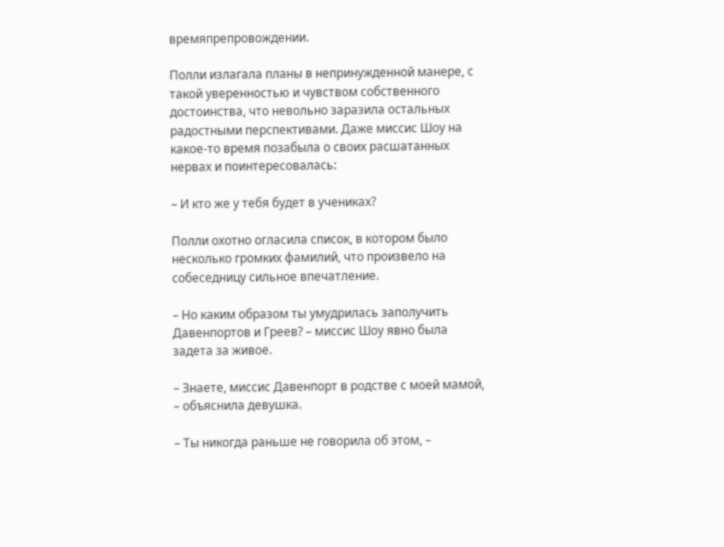времяпрепровождении.

Полли излагала планы в непринужденной манере, с такой уверенностью и чувством собственного достоинства, что невольно заразила остальных радостными перспективами. Даже миссис Шоу на какое-то время позабыла о своих расшатанных нервах и поинтересовалась:

– И кто же у тебя будет в учениках?

Полли охотно огласила список, в котором было несколько громких фамилий, что произвело на собеседницу сильное впечатление.

– Но каким образом ты умудрилась заполучить Давенпортов и Греев? – миссис Шоу явно была задета за живое.

– Знаете, миссис Давенпорт в родстве с моей мамой, – объяснила девушка.

– Ты никогда раньше не говорила об этом, –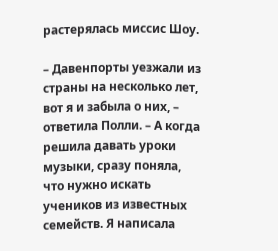растерялась миссис Шоу.

– Давенпорты уезжали из страны на несколько лет, вот я и забыла о них, – ответила Полли. – А когда решила давать уроки музыки, сразу поняла, что нужно искать учеников из известных семейств. Я написала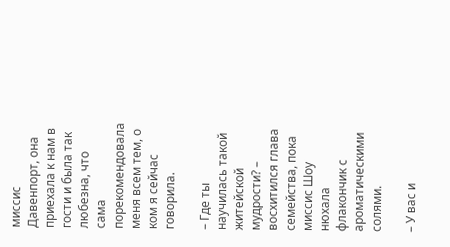миссис Давенпорт, она приехала к нам в гости и была так любезна, что сама порекомендовала меня всем тем, о ком я сейчас говорила.

– Где ты научилась такой житейской мудрости? – восхитился глава семейства, пока миссис Шоу нюхала флакончик с ароматическими солями.

– У вас и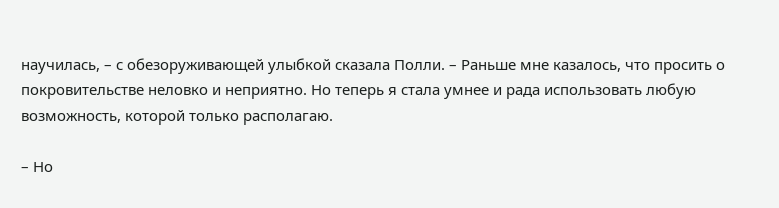научилась, – с обезоруживающей улыбкой сказала Полли. – Раньше мне казалось, что просить о покровительстве неловко и неприятно. Но теперь я стала умнее и рада использовать любую возможность, которой только располагаю.

– Но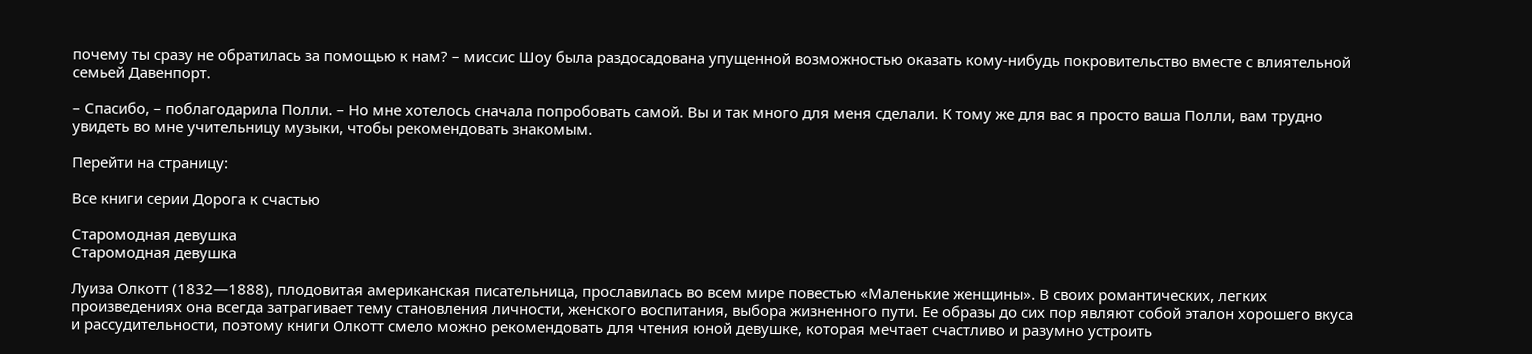почему ты сразу не обратилась за помощью к нам? – миссис Шоу была раздосадована упущенной возможностью оказать кому-нибудь покровительство вместе с влиятельной семьей Давенпорт.

– Спасибо, – поблагодарила Полли. – Но мне хотелось сначала попробовать самой. Вы и так много для меня сделали. К тому же для вас я просто ваша Полли, вам трудно увидеть во мне учительницу музыки, чтобы рекомендовать знакомым.

Перейти на страницу:

Все книги серии Дорога к счастью

Старомодная девушка
Старомодная девушка

Луиза Олкотт (1832—1888), плодовитая американская писательница, прославилась во всем мире повестью «Маленькие женщины». В своих романтических, легких произведениях она всегда затрагивает тему становления личности, женского воспитания, выбора жизненного пути. Ее образы до сих пор являют собой эталон хорошего вкуса и рассудительности, поэтому книги Олкотт смело можно рекомендовать для чтения юной девушке, которая мечтает счастливо и разумно устроить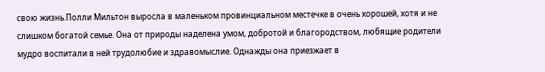свою жизнь.Полли Мильтон выросла в маленьком провинциальном местечке в очень хорошей, хотя и не слишком богатой семье. Она от природы наделена умом, добротой и благородством, любящие родители мудро воспитали в ней трудолюбие и здравомыслие. Однажды она приезжает в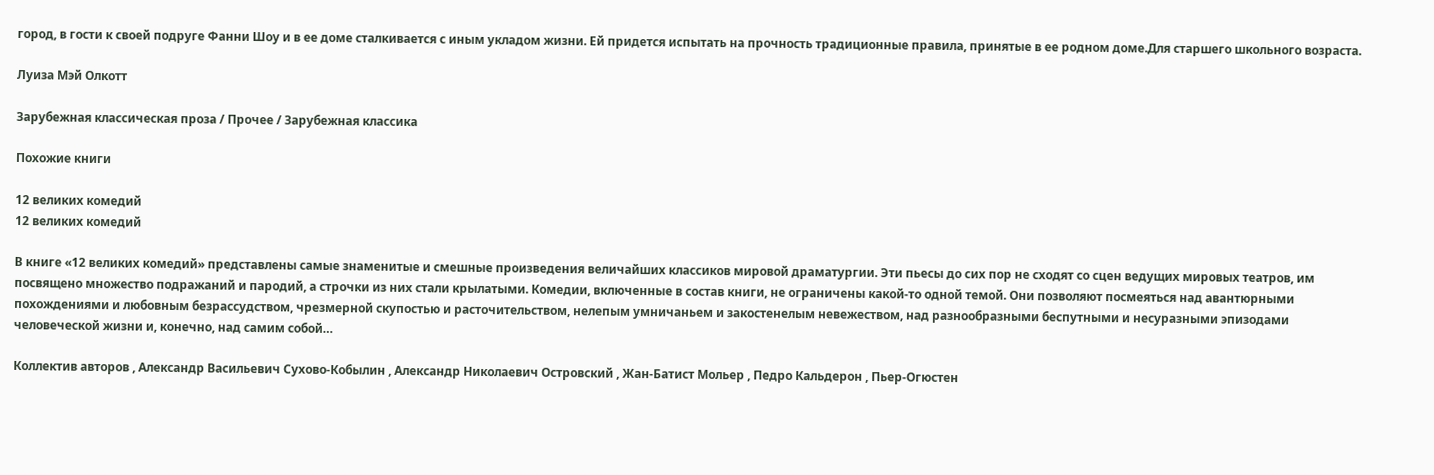город, в гости к своей подруге Фанни Шоу и в ее доме сталкивается с иным укладом жизни. Ей придется испытать на прочность традиционные правила, принятые в ее родном доме.Для старшего школьного возраста.

Луиза Мэй Олкотт

Зарубежная классическая проза / Прочее / Зарубежная классика

Похожие книги

12 великих комедий
12 великих комедий

В книге «12 великих комедий» представлены самые знаменитые и смешные произведения величайших классиков мировой драматургии. Эти пьесы до сих пор не сходят со сцен ведущих мировых театров, им посвящено множество подражаний и пародий, а строчки из них стали крылатыми. Комедии, включенные в состав книги, не ограничены какой-то одной темой. Они позволяют посмеяться над авантюрными похождениями и любовным безрассудством, чрезмерной скупостью и расточительством, нелепым умничаньем и закостенелым невежеством, над разнообразными беспутными и несуразными эпизодами человеческой жизни и, конечно, над самим собой…

Коллектив авторов , Александр Васильевич Сухово-Кобылин , Александр Николаевич Островский , Жан-Батист Мольер , Педро Кальдерон , Пьер-Огюстен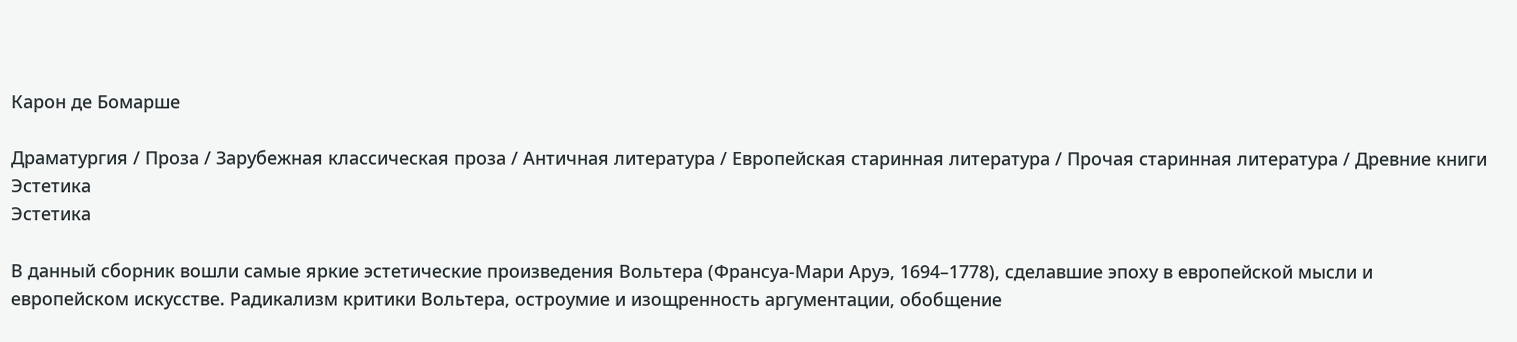Карон де Бомарше

Драматургия / Проза / Зарубежная классическая проза / Античная литература / Европейская старинная литература / Прочая старинная литература / Древние книги
Эстетика
Эстетика

В данный сборник вошли самые яркие эстетические произведения Вольтера (Франсуа-Мари Аруэ, 1694–1778), сделавшие эпоху в европейской мысли и европейском искусстве. Радикализм критики Вольтера, остроумие и изощренность аргументации, обобщение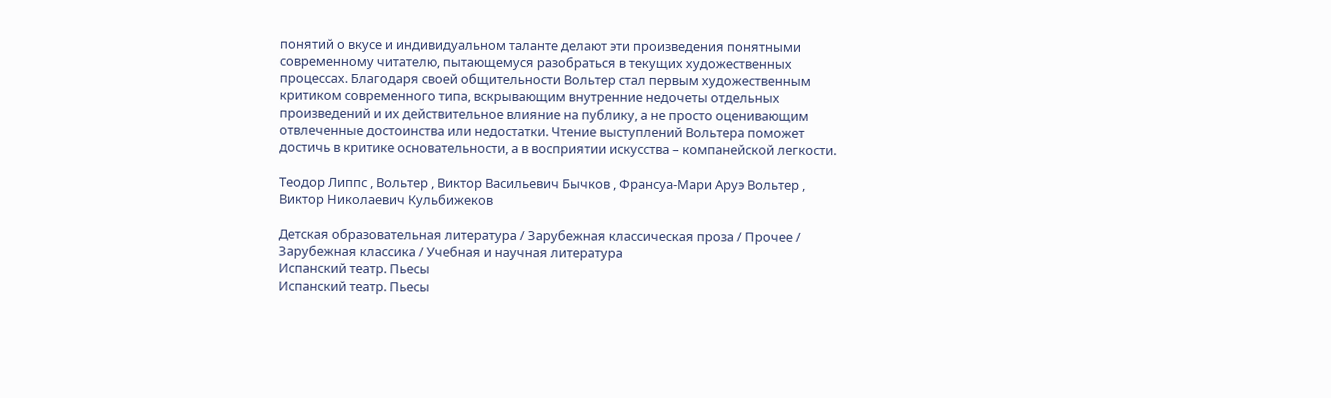понятий о вкусе и индивидуальном таланте делают эти произведения понятными современному читателю, пытающемуся разобраться в текущих художественных процессах. Благодаря своей общительности Вольтер стал первым художественным критиком современного типа, вскрывающим внутренние недочеты отдельных произведений и их действительное влияние на публику, а не просто оценивающим отвлеченные достоинства или недостатки. Чтение выступлений Вольтера поможет достичь в критике основательности, а в восприятии искусства – компанейской легкости.

Теодор Липпс , Вольтер , Виктор Васильевич Бычков , Франсуа-Мари Аруэ Вольтер , Виктор Николаевич Кульбижеков

Детская образовательная литература / Зарубежная классическая проза / Прочее / Зарубежная классика / Учебная и научная литература
Испанский театр. Пьесы
Испанский театр. Пьесы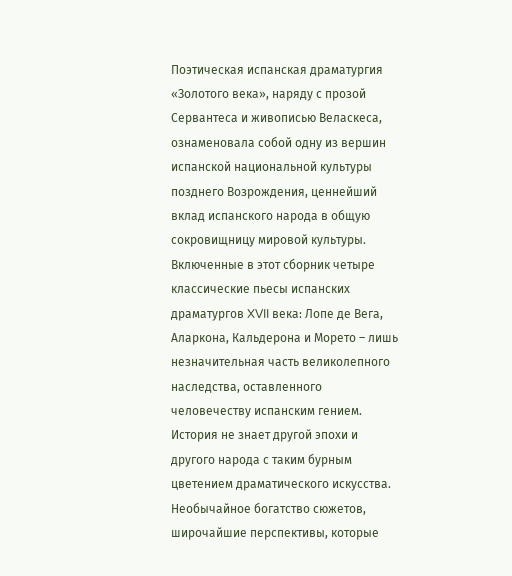Поэтическая испанская драматургия «Золотого века», наряду с прозой Сервантеса и живописью Веласкеса, ознаменовала собой одну из вершин испанской национальной культуры позднего Возрождения, ценнейший вклад испанского народа в общую сокровищницу мировой культуры. Включенные в этот сборник четыре классические пьесы испанских драматургов XVII века: Лопе де Вега, Аларкона, Кальдерона и Морето – лишь незначительная часть великолепного наследства, оставленного человечеству испанским гением. История не знает другой эпохи и другого народа с таким бурным цветением драматического искусства. Необычайное богатство сюжетов, широчайшие перспективы, которые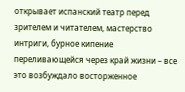открывает испанский театр перед зрителем и читателем, мастерство интриги, бурное кипение переливающейся через край жизни – все это возбуждало восторженное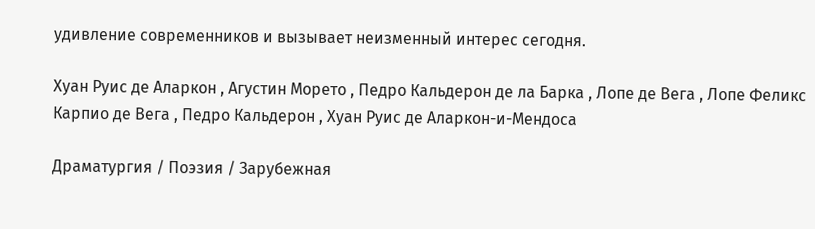удивление современников и вызывает неизменный интерес сегодня.

Хуан Руис де Аларкон , Агустин Морето , Педро Кальдерон де ла Барка , Лопе де Вега , Лопе Феликс Карпио де Вега , Педро Кальдерон , Хуан Руис де Аларкон-и-Мендоса

Драматургия / Поэзия / Зарубежная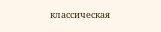классическая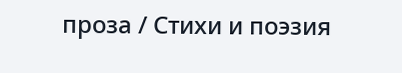проза / Стихи и поэзия